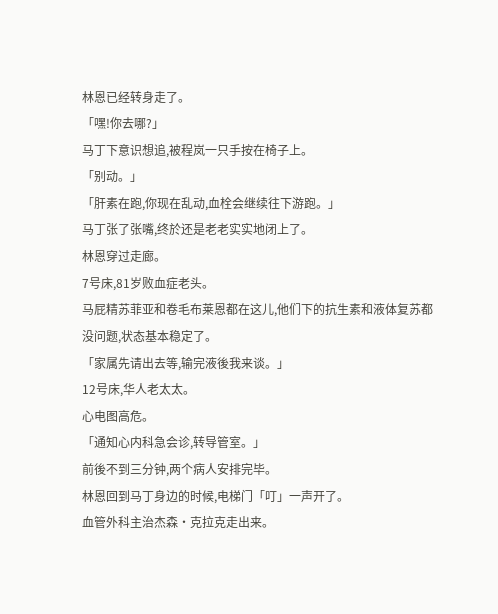林恩已经转身走了。
「嘿!你去哪?」
马丁下意识想追,被程岚一只手按在椅子上。
「别动。」
「肝素在跑,你现在乱动,血栓会继续往下游跑。」
马丁张了张嘴,终於还是老老实实地闭上了。
林恩穿过走廊。
7号床,81岁败血症老头。
马屁精苏菲亚和卷毛布莱恩都在这儿,他们下的抗生素和液体复苏都没问题,状态基本稳定了。
「家属先请出去等,输完液後我来谈。」
12号床,华人老太太。
心电图高危。
「通知心内科急会诊,转导管室。」
前後不到三分钟,两个病人安排完毕。
林恩回到马丁身边的时候,电梯门「叮」一声开了。
血管外科主治杰森·克拉克走出来。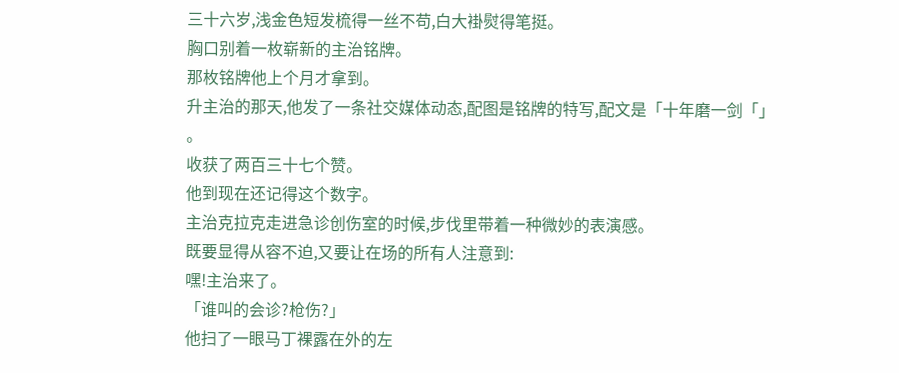三十六岁,浅金色短发梳得一丝不苟,白大褂熨得笔挺。
胸口别着一枚崭新的主治铭牌。
那枚铭牌他上个月才拿到。
升主治的那天,他发了一条社交媒体动态,配图是铭牌的特写,配文是「十年磨一剑「」
。
收获了两百三十七个赞。
他到现在还记得这个数字。
主治克拉克走进急诊创伤室的时候,步伐里带着一种微妙的表演感。
既要显得从容不迫,又要让在场的所有人注意到:
嘿!主治来了。
「谁叫的会诊?枪伤?」
他扫了一眼马丁裸露在外的左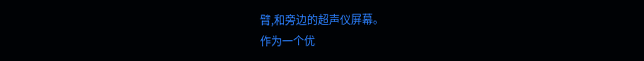臂,和旁边的超声仪屏幕。
作为一个优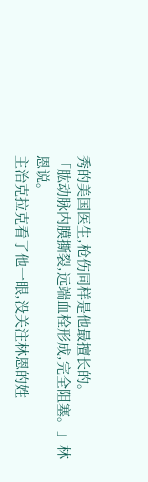秀的美国医生,枪伤同样是他最擅长的。
「肱动脉内膜撕裂,远端血栓形成,完全阻塞。」林恩说。
主治克拉克看了他一眼,没关注林恩的姓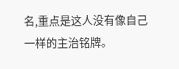名,重点是这人没有像自己一样的主治铭牌。